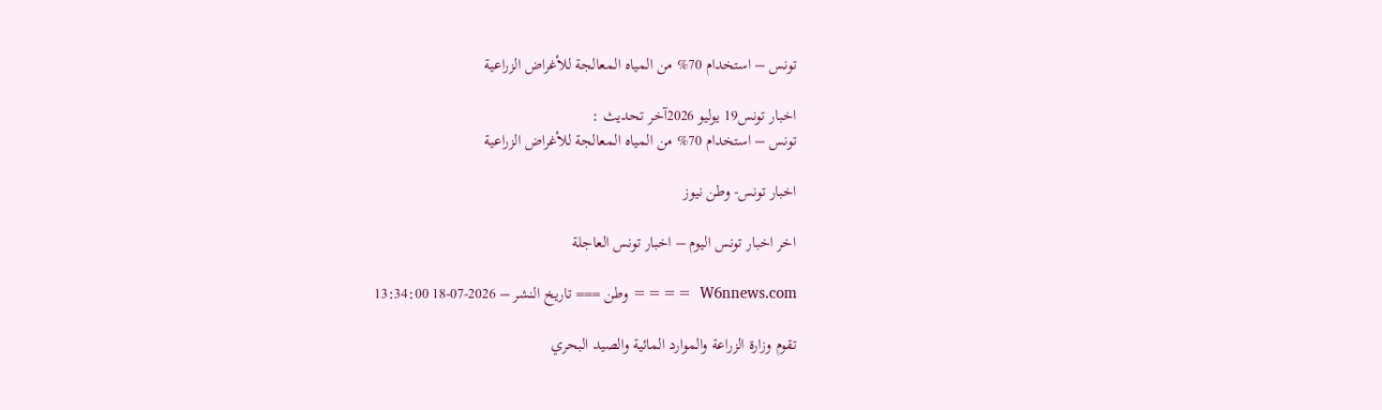تونس – استخدام 70% من المياه المعالجة للأغراض الزراعية

اخبار تونس19 يوليو 2026آخر تحديث :
تونس – استخدام 70% من المياه المعالجة للأغراض الزراعية

اخبار تونس- وطن نيوز

اخر اخبار تونس اليوم – اخبار تونس العاجلة

W6nnews.com  ==== وطن === تاريخ النشر – 2026-07-18 13:34:00

تقوم وزارة الزراعة والموارد المائية والصيد البحري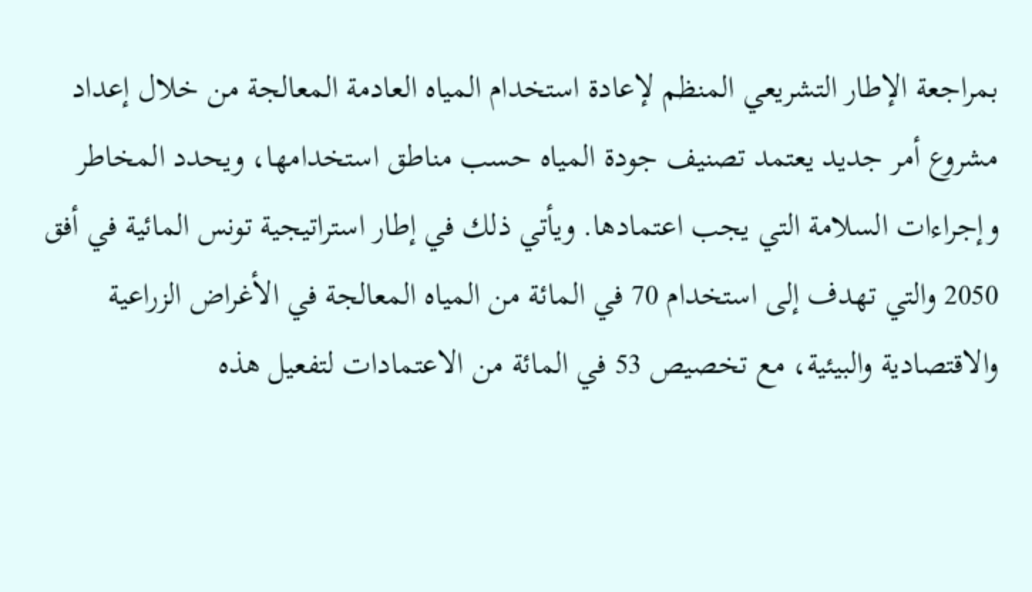بمراجعة الإطار التشريعي المنظم لإعادة استخدام المياه العادمة المعالجة من خلال إعداد مشروع أمر جديد يعتمد تصنيف جودة المياه حسب مناطق استخدامها، ويحدد المخاطر وإجراءات السلامة التي يجب اعتمادها. ويأتي ذلك في إطار استراتيجية تونس المائية في أفق 2050 والتي تهدف إلى استخدام 70 في المائة من المياه المعالجة في الأغراض الزراعية والاقتصادية والبيئية، مع تخصيص 53 في المائة من الاعتمادات لتفعيل هذه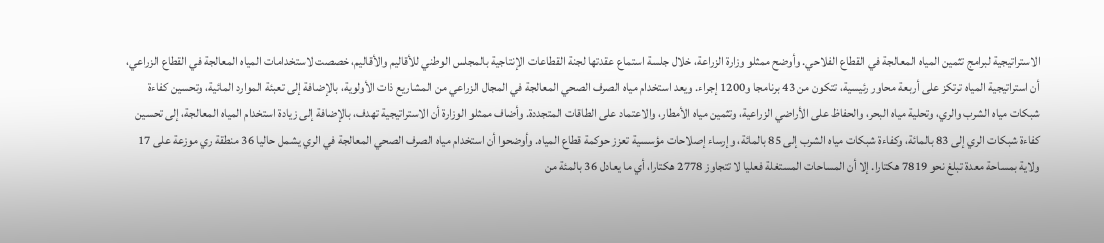الاستراتيجية لبرامج تثمين المياه المعالجة في القطاع الفلاحي. وأوضح ممثلو وزارة الزراعة، خلال جلسة استماع عقدتها لجنة القطاعات الإنتاجية بالمجلس الوطني للأقاليم والأقاليم، خصصت لاستخدامات المياه المعالجة في القطاع الزراعي، أن استراتيجية المياه ترتكز على أربعة محاور رئيسية، تتكون من 43 برنامجا و1200 إجراء. ويعد استخدام مياه الصرف الصحي المعالجة في المجال الزراعي من المشاريع ذات الأولوية، بالإضافة إلى تعبئة الموارد المائية، وتحسين كفاءة شبكات مياه الشرب والري، وتحلية مياه البحر، والحفاظ على الأراضي الزراعية، وتثمين مياه الأمطار، والاعتماد على الطاقات المتجددة. وأضاف ممثلو الوزارة أن الاستراتيجية تهدف، بالإضافة إلى زيادة استخدام المياه المعالجة، إلى تحسين كفاءة شبكات الري إلى 83 بالمائة، وكفاءة شبكات مياه الشرب إلى 85 بالمائة، وإرساء إصلاحات مؤسسية تعزز حوكمة قطاع المياه. وأوضحوا أن استخدام مياه الصرف الصحي المعالجة في الري يشمل حاليا 36 منطقة ري موزعة على 17 ولاية بمساحة معدة تبلغ نحو 7819 هكتارا. إلا أن المساحات المستغلة فعليا لا تتجاوز 2778 هكتارا، أي ما يعادل 36 بالمئة من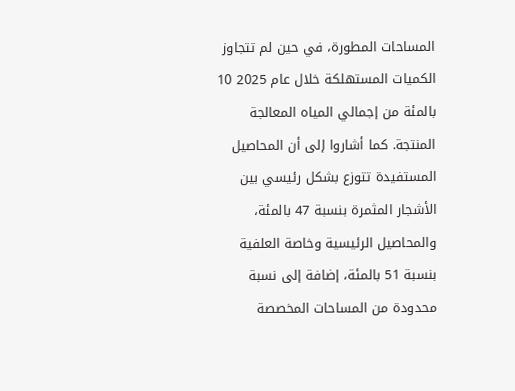المساحات المطورة، في حين لم تتجاوز الكميات المستهلكة خلال عام 2025 10 بالمئة من إجمالي المياه المعالجة المنتجة. كما أشاروا إلى أن المحاصيل المستفيدة تتوزع بشكل رئيسي بين الأشجار المثمرة بنسبة 47 بالمئة، والمحاصيل الرئيسية وخاصة العلفية بنسبة 51 بالمئة، إضافة إلى نسبة محدودة من المساحات المخصصة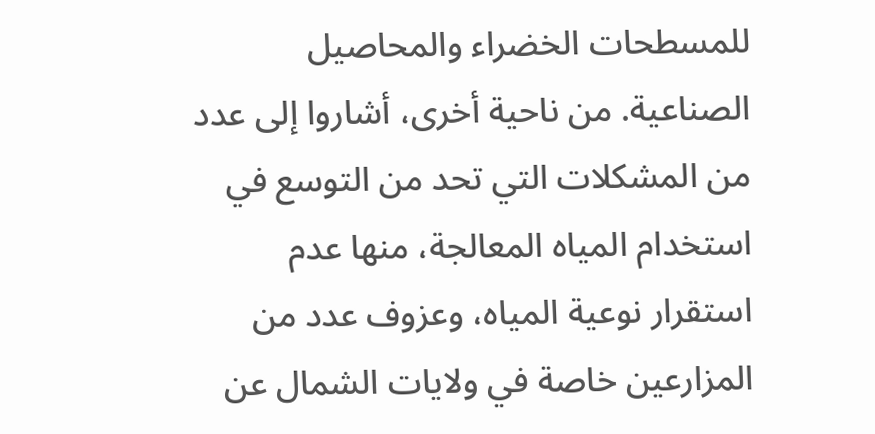للمسطحات الخضراء والمحاصيل الصناعية. من ناحية أخرى، أشاروا إلى عدد من المشكلات التي تحد من التوسع في استخدام المياه المعالجة، منها عدم استقرار نوعية المياه، وعزوف عدد من المزارعين خاصة في ولايات الشمال عن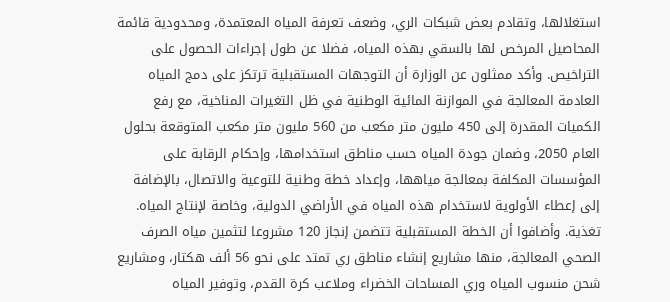استغلالها، وتقادم بعض شبكات الري، وضعف تعرفة المياه المعتمدة، ومحدودية قائمة المحاصيل المرخص لها بالسقي بهذه المياه، فضلا عن طول إجراءات الحصول على التراخيص. وأكد ممثلون عن الوزارة أن التوجهات المستقبلية ترتكز على دمج المياه العادمة المعالجة في الموازنة المائية الوطنية في ظل التغيرات المناخية، مع رفع الكميات المقدرة إلى 450 مليون متر مكعب من 560 مليون متر مكعب المتوقعة بحلول العام 2050، وضمان جودة المياه حسب مناطق استخدامها، وإحكام الرقابة على المؤسسات المكلفة بمعالجة مياهها، وإعداد خطة وطنية للتوعية والاتصال، بالإضافة إلى إعطاء الأولوية لاستخدام هذه المياه في الأراضي الدولية، وخاصة لإنتاج المياه. تغذية. وأضافوا أن الخطة المستقبلية تتضمن إنجاز 120 مشروعا لتثمين مياه الصرف الصحي المعالجة، منها مشاريع إنشاء مناطق ري تمتد على نحو 56 ألف هكتار، ومشاريع شحن منسوب المياه وري المساحات الخضراء وملاعب كرة القدم، وتوفير المياه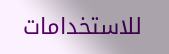للاستخدامات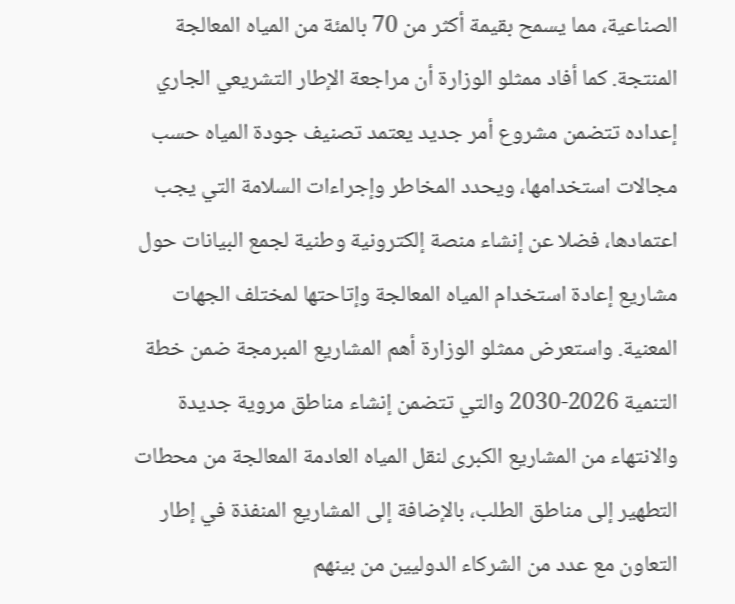الصناعية، مما يسمح بقيمة أكثر من 70 بالمئة من المياه المعالجة المنتجة. كما أفاد ممثلو الوزارة أن مراجعة الإطار التشريعي الجاري إعداده تتضمن مشروع أمر جديد يعتمد تصنيف جودة المياه حسب مجالات استخدامها، ويحدد المخاطر وإجراءات السلامة التي يجب اعتمادها، فضلا عن إنشاء منصة إلكترونية وطنية لجمع البيانات حول مشاريع إعادة استخدام المياه المعالجة وإتاحتها لمختلف الجهات المعنية. واستعرض ممثلو الوزارة أهم المشاريع المبرمجة ضمن خطة التنمية 2026-2030 والتي تتضمن إنشاء مناطق مروية جديدة والانتهاء من المشاريع الكبرى لنقل المياه العادمة المعالجة من محطات التطهير إلى مناطق الطلب، بالإضافة إلى المشاريع المنفذة في إطار التعاون مع عدد من الشركاء الدوليين من بينهم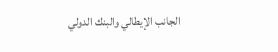الجانب الإيطالي والبنك الدولي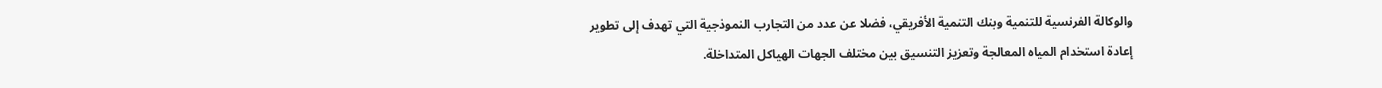والوكالة الفرنسية للتنمية وبنك التنمية الأفريقي، فضلا عن عدد من التجارب النموذجية التي تهدف إلى تطوير إعادة استخدام المياه المعالجة وتعزيز التنسيق بين مختلف الجهات الهياكل المتداخلة.